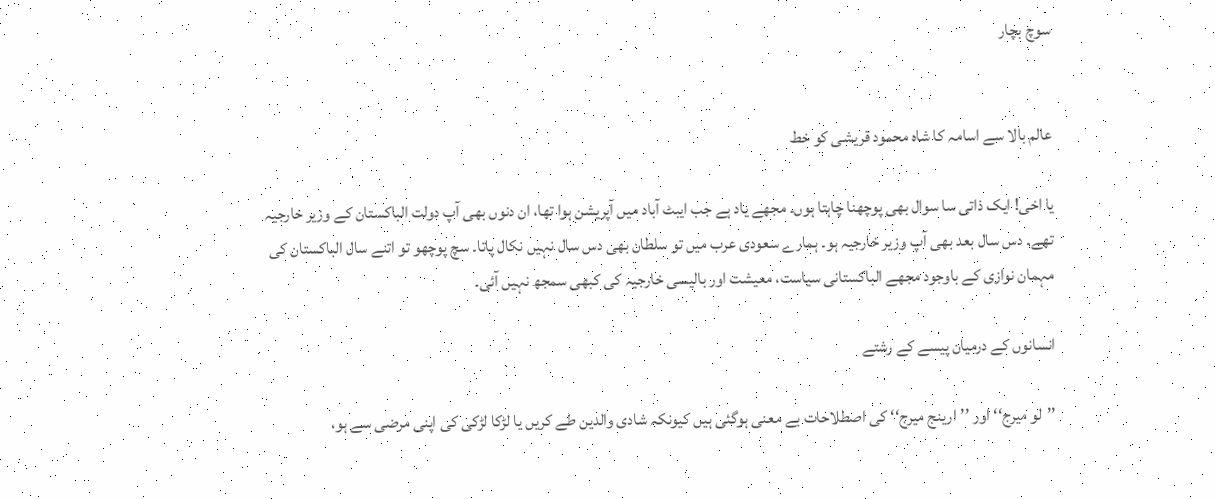سوچ بچار


عالم بالا سے اسامہ کا شاہ محمود قریشی کو خط

یا اخی! ایک ذاتی سا سوال بھی پوچھنا چاہتا ہوں۔ مجھے یاد ہے جب ایبٹ آباد میں آپریشن ہوا تھا، ان دنوں بھی آپ دولت الباکستان کے وزیر خارجیہ تھے۔ دس سال بعد بھی آپ وزیر خارجیہ ہو۔ ہمارے سعودی عرب میں تو سلطان بھی دس سال نہیں نکال پاتا۔ سچ پوچھو تو اتنے سال الباکستان کی مہمان نوازی کے باوجود مجھے الباکستانی سیاست، معیشت اور بالیسی خارجیہ کی کبھی سمجھ نہیں آئی۔

انسانوں کے درمیان پیسے کے رشتے

’’لو میرج‘‘ اور ’’ارینج میرج‘‘ کی اصطلاحات بے معنی ہوگئی ہیں کیونکہ شادی والدین طے کریں یا لڑکا لڑکی کی اپنی مرضی سے ہو،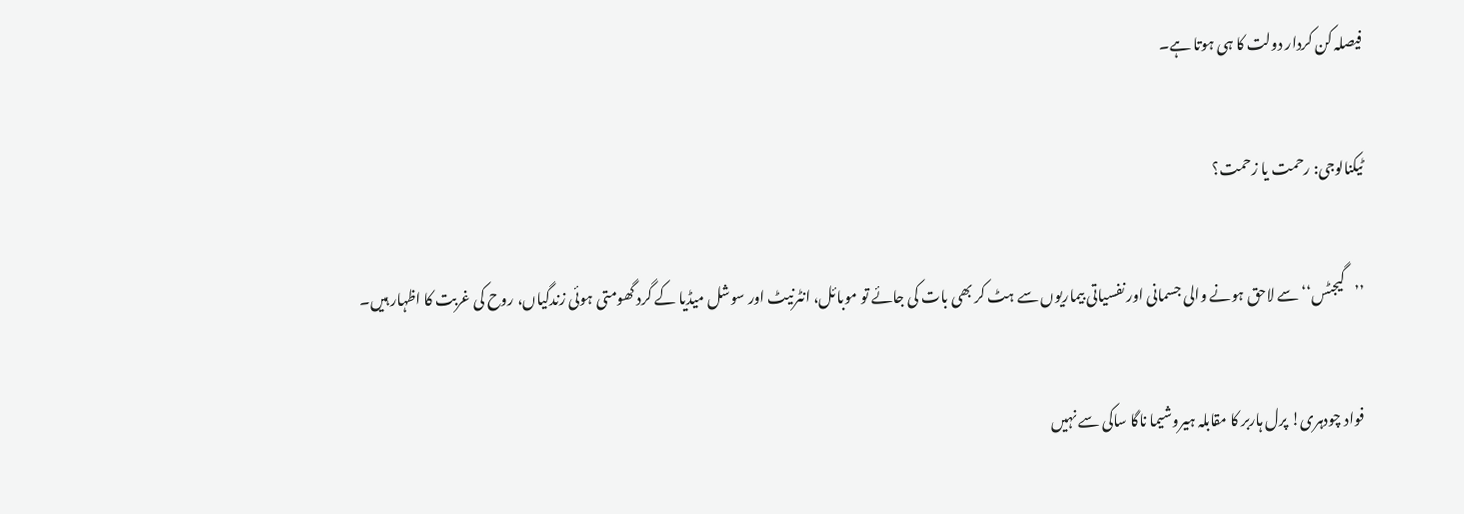فیصلہ کن کردار دولت کا ہی ہوتا ہے۔

ٹیکنالوجی: رحمت یا زحمت؟

’’گیجٹس‘‘ سے لاحق ہونے والی جسمانی اور نفسیاتی بیماریوں سے ہٹ کر بھی بات کی جائے تو موبائل، انٹرنیٹ اور سوشل میڈیا کے گرد گھومتی ہوئی زندگیاں، روح کی غربت کا اظہار ہیں۔

فواد چودہری! پرل ہاربر کا مقابلہ ہیروشیما ناگا ساکی سے نہیں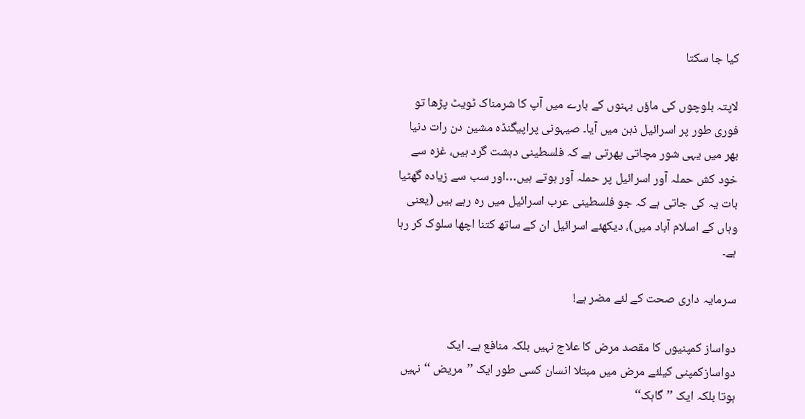کیا جا سکتا

لاپتہ بلوچوں کی ماؤں بہنوں کے بارے میں آپ کا شرمناک ٹویٹ پڑھا تو فوری طور پر اسرائیل ذہن میں آیا۔ صیہونی پراپیگنڈہ مشین دن رات دنیا بھر میں یہی شور مچاتی پھرتی ہے کہ فلسطینی دہشت گرد ہیں، غزہ سے خود کش حملہ آور اسرائیل پر حملہ آور ہوتے ہیں…اور سب سے زیادہ گھٹیا بات یہ کی جاتی ہے کہ جو فلسطینی عرب اسرائیل میں رہ رہے ہیں (یعنی وہاں کے اسلام آباد میں)، دیکھئے اسرائیل ان کے ساتھ کتنا اچھا سلوک کر رہا ہے۔

سرمایہ داری صحت کے لئے مضر ہے!

دواساز کمپنیوں کا مقصد مرض کا علاج نہیں بلکہ منافع ہے۔ ایک دواسازکمپنی کیلئے مرض میں مبتلا انسان کسی طور ایک ’’مریض ‘‘نہیں ہوتا بلکہ ایک ’’گاہک‘‘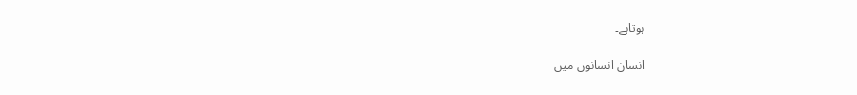ہوتاہے۔

انسان انسانوں میں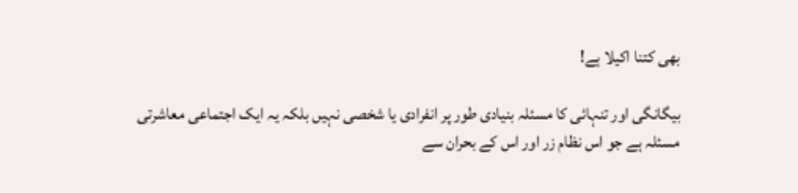بھی کتنا اکیلا ہے!

بیگانگی اور تنہائی کا مسئلہ بنیادی طور پر انفرادی یا شخصی نہیں بلکہ یہ ایک اجتماعی معاشرتی مسئلہ ہے جو اس نظام زر اور اس کے بحران سے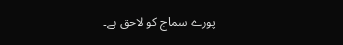پورے سماج کو لاحق ہے۔